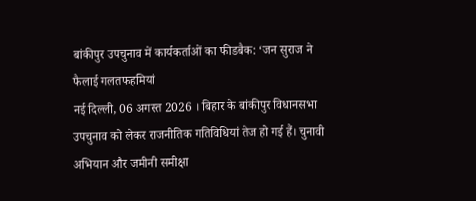बांकीपुर उपचुनाव में कार्यकर्ताओं का फीडबैक: ‘जन सुराज ने फैलाई गलतफहमियां
नई दिल्ली, 06 अगस्त 2026 । बिहार के बांकीपुर विधानसभा उपचुनाव को लेकर राजनीतिक गतिविधियां तेज हो गई हैं। चुनावी अभियान और जमीनी समीक्षा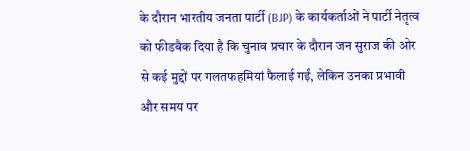के दौरान भारतीय जनता पार्टी (BJP) के कार्यकर्ताओं ने पार्टी नेतृत्व को फीडबैक दिया है कि चुनाव प्रचार के दौरान जन सुराज की ओर से कई मुद्दों पर गलतफहमियां फैलाई गईं, लेकिन उनका प्रभावी और समय पर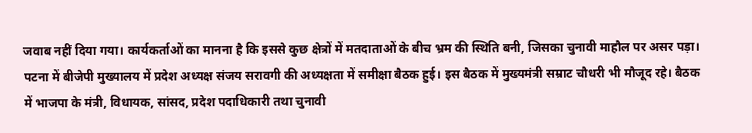जवाब नहीं दिया गया। कार्यकर्ताओं का मानना है कि इससे कुछ क्षेत्रों में मतदाताओं के बीच भ्रम की स्थिति बनी, जिसका चुनावी माहौल पर असर पड़ा।
पटना में बीजेपी मुख्यालय में प्रदेश अध्यक्ष संजय सरावगी की अध्यक्षता में समीक्षा बैठक हुई। इस बैठक में मुख्यमंत्री सम्राट चौधरी भी मौजूद रहे। बैठक में भाजपा के मंत्री, विधायक, सांसद, प्रदेश पदाधिकारी तथा चुनावी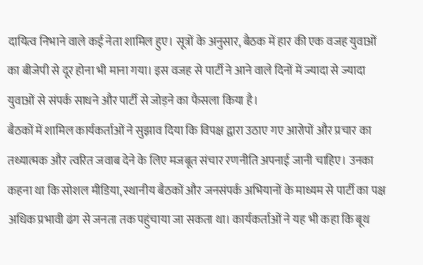दायित्व निभाने वाले कई नेता शामिल हुए। सूत्रों के अनुसार, बैठक में हार की एक वजह युवाओं का बीजेपी से दूर होना भी माना गया। इस वजह से पार्टी ने आने वाले दिनों में ज्यादा से ज्यादा युवाओं से संपर्क साधने और पार्टी से जोड़ने का फैसला किया है।
बैठकों में शामिल कार्यकर्ताओं ने सुझाव दिया कि विपक्ष द्वारा उठाए गए आरोपों और प्रचार का तथ्यात्मक और त्वरित जवाब देने के लिए मजबूत संचार रणनीति अपनाई जानी चाहिए। उनका कहना था कि सोशल मीडिया, स्थानीय बैठकों और जनसंपर्क अभियानों के माध्यम से पार्टी का पक्ष अधिक प्रभावी ढंग से जनता तक पहुंचाया जा सकता था। कार्यकर्ताओं ने यह भी कहा कि बूथ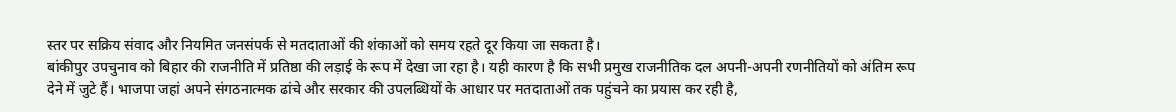स्तर पर सक्रिय संवाद और नियमित जनसंपर्क से मतदाताओं की शंकाओं को समय रहते दूर किया जा सकता है।
बांकीपुर उपचुनाव को बिहार की राजनीति में प्रतिष्ठा की लड़ाई के रूप में देखा जा रहा है। यही कारण है कि सभी प्रमुख राजनीतिक दल अपनी-अपनी रणनीतियों को अंतिम रूप देने में जुटे हैं। भाजपा जहां अपने संगठनात्मक ढांचे और सरकार की उपलब्धियों के आधार पर मतदाताओं तक पहुंचने का प्रयास कर रही है,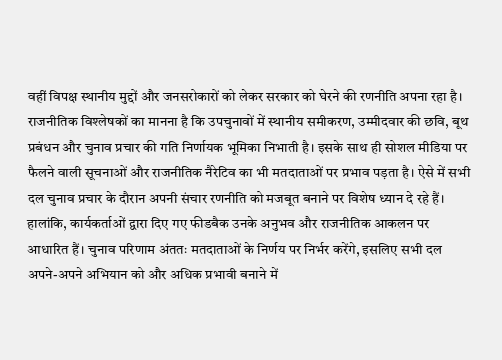वहीं विपक्ष स्थानीय मुद्दों और जनसरोकारों को लेकर सरकार को घेरने की रणनीति अपना रहा है।
राजनीतिक विश्लेषकों का मानना है कि उपचुनावों में स्थानीय समीकरण, उम्मीदवार की छवि, बूथ प्रबंधन और चुनाव प्रचार की गति निर्णायक भूमिका निभाती है। इसके साथ ही सोशल मीडिया पर फैलने वाली सूचनाओं और राजनीतिक नैरेटिव का भी मतदाताओं पर प्रभाव पड़ता है। ऐसे में सभी दल चुनाव प्रचार के दौरान अपनी संचार रणनीति को मजबूत बनाने पर विशेष ध्यान दे रहे हैं।
हालांकि, कार्यकर्ताओं द्वारा दिए गए फीडबैक उनके अनुभव और राजनीतिक आकलन पर आधारित हैं। चुनाव परिणाम अंततः मतदाताओं के निर्णय पर निर्भर करेंगे, इसलिए सभी दल अपने-अपने अभियान को और अधिक प्रभावी बनाने में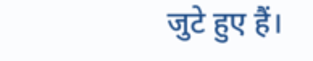जुटे हुए हैं।